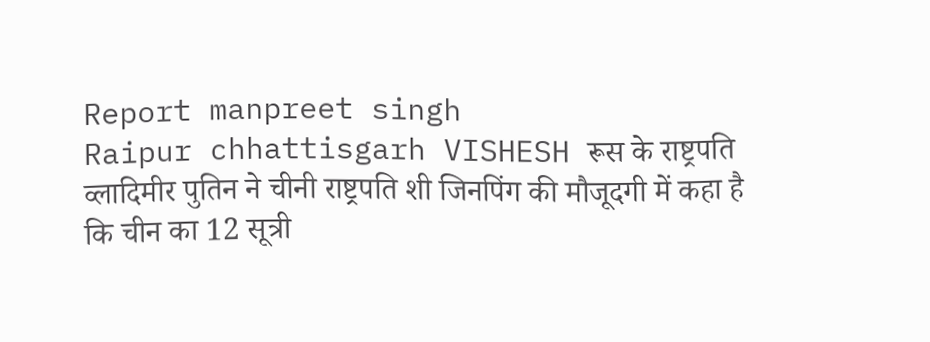Report manpreet singh
Raipur chhattisgarh VISHESH रूस के राष्ट्रपति व्लादिमीर पुतिन ने चीनी राष्ट्रपति शी जिनपिंग की मौजूदगी में कहा है कि चीन का 12 सूत्री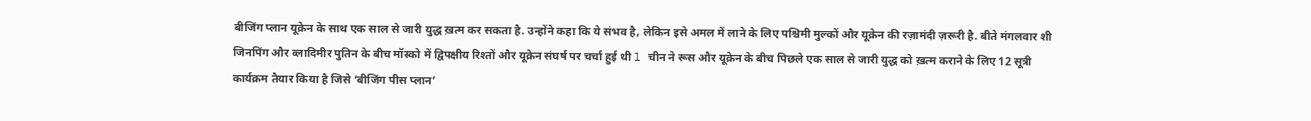बीजिंग प्लान यूक्रेन के साथ एक साल से जारी युद्ध ख़त्म कर सकता है. उन्होंने कहा कि ये संभव है, लेकिन इसे अमल में लाने के लिए पश्चिमी मुल्कों और यूक्रेन की रज़ामंदी ज़रूरी है. बीते मंगलवार शी जिनपिंग और व्लादिमीर पुतिन के बीच मॉस्को में द्विपक्षीय रिश्तों और यूक्रेन संघर्ष पर चर्चा हुई थी l चीन ने रूस और यूक्रेन के बीच पिछले एक साल से जारी युद्ध को ख़त्म कराने के लिए 12 सूत्री कार्यक्रम तैयार किया है जिसे ‘बीजिंग पीस प्लान’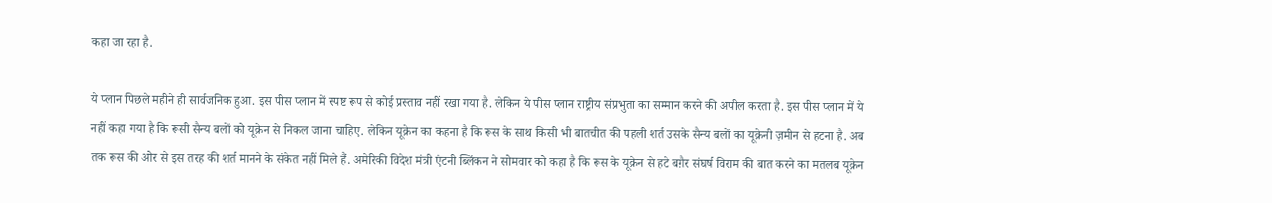कहा जा रहा है.

ये प्लान पिछले महीने ही सार्वजनिक हुआ. इस पीस प्लान में स्पष्ट रूप से कोई प्रस्ताव नहीं रखा गया है. लेकिन ये पीस प्लान राष्ट्रीय संप्रभुता का सम्मान करने की अपील करता है. इस पीस प्लान में ये नहीं कहा गया है कि रूसी सैन्य बलों को यूक्रेन से निकल जाना चाहिए. लेकिन यूक्रेन का कहना है कि रूस के साथ किसी भी बातचीत की पहली शर्त उसके सैन्य बलों का यूक्रेनी ज़मीन से हटना है. अब तक रूस की ओर से इस तरह की शर्त मानने के संकेत नहीं मिले हैं. अमेरिकी विदेश मंत्री एंटनी ब्लिंकन ने सोमवार को कहा है कि रूस के यूक्रेन से हटे बग़ैर संघर्ष विराम की बात करने का मतलब यूक्रेन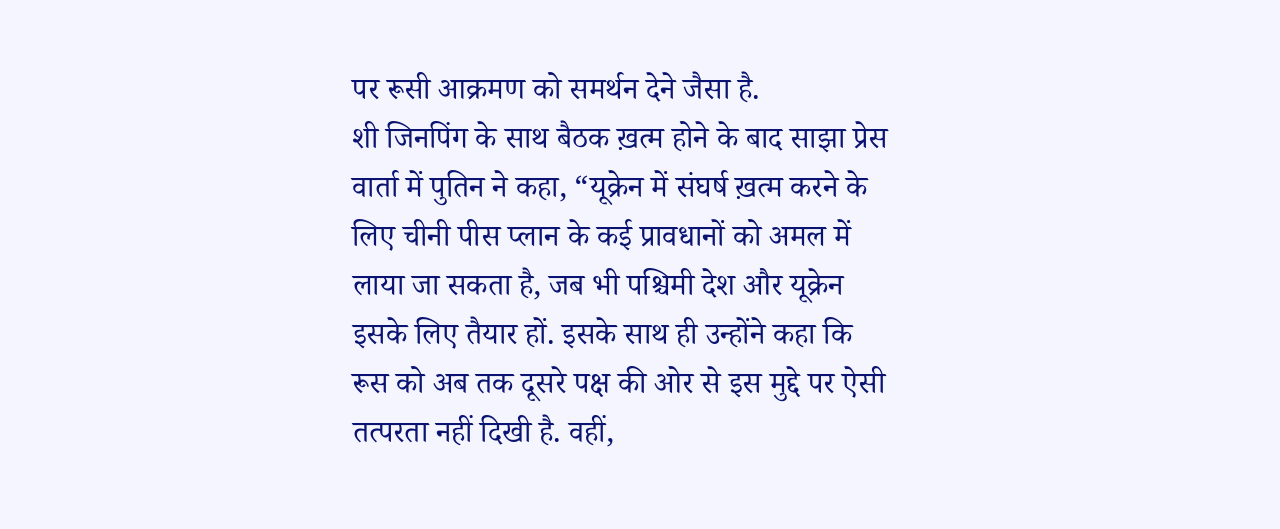पर रूसी आक्रमण को समर्थन देने जैसा है.
शी जिनपिंग के साथ बैठक ख़त्म होने के बाद साझा प्रेस वार्ता में पुतिन ने कहा, “यूक्रेन में संघर्ष ख़त्म करने के लिए चीनी पीस प्लान के कई प्रावधानों को अमल में लाया जा सकता है, जब भी पश्चिमी देश और यूक्रेन इसके लिए तैयार हों. इसके साथ ही उन्होंने कहा कि रूस को अब तक दूसरे पक्ष की ओर से इस मुद्दे पर ऐसी तत्परता नहीं दिखी है. वहीं,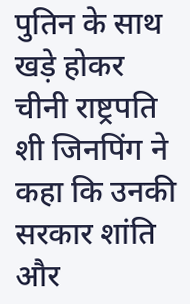पुतिन के साथ खड़े होकर चीनी राष्ट्रपति शी जिनपिंग ने कहा कि उनकी सरकार शांति और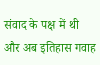संवाद के पक्ष में थी और अब इतिहास गवाह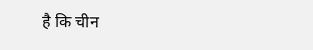है कि चीन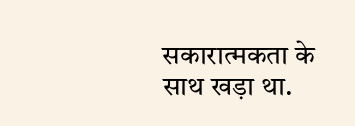सकारात्मकता के साथ खड़ा था.